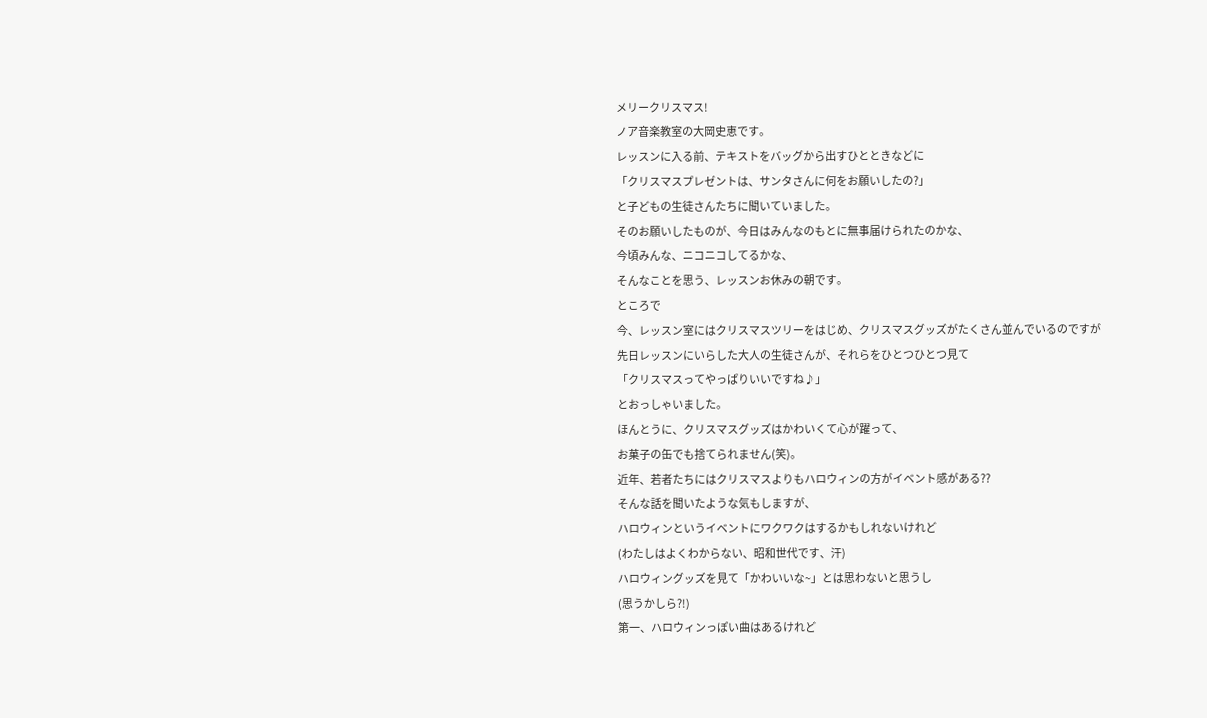メリークリスマス!
ノア音楽教室の大岡史恵です。
レッスンに入る前、テキストをバッグから出すひとときなどに
「クリスマスプレゼントは、サンタさんに何をお願いしたの?」
と子どもの生徒さんたちに聞いていました。
そのお願いしたものが、今日はみんなのもとに無事届けられたのかな、
今頃みんな、ニコニコしてるかな、
そんなことを思う、レッスンお休みの朝です。
ところで
今、レッスン室にはクリスマスツリーをはじめ、クリスマスグッズがたくさん並んでいるのですが
先日レッスンにいらした大人の生徒さんが、それらをひとつひとつ見て
「クリスマスってやっぱりいいですね♪」
とおっしゃいました。
ほんとうに、クリスマスグッズはかわいくて心が躍って、
お菓子の缶でも捨てられません(笑)。
近年、若者たちにはクリスマスよりもハロウィンの方がイベント感がある??
そんな話を聞いたような気もしますが、
ハロウィンというイベントにワクワクはするかもしれないけれど
(わたしはよくわからない、昭和世代です、汗)
ハロウィングッズを見て「かわいいな~」とは思わないと思うし
(思うかしら?!)
第一、ハロウィンっぽい曲はあるけれど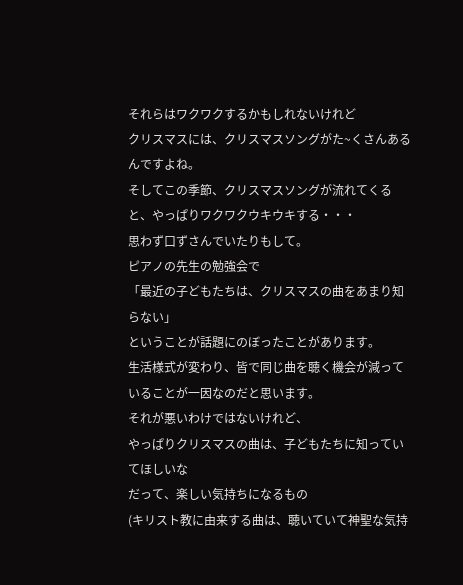それらはワクワクするかもしれないけれど
クリスマスには、クリスマスソングがた~くさんあるんですよね。
そしてこの季節、クリスマスソングが流れてくると、やっぱりワクワクウキウキする・・・
思わず口ずさんでいたりもして。
ピアノの先生の勉強会で
「最近の子どもたちは、クリスマスの曲をあまり知らない」
ということが話題にのぼったことがあります。
生活様式が変わり、皆で同じ曲を聴く機会が減っていることが一因なのだと思います。
それが悪いわけではないけれど、
やっぱりクリスマスの曲は、子どもたちに知っていてほしいな
だって、楽しい気持ちになるもの
(キリスト教に由来する曲は、聴いていて神聖な気持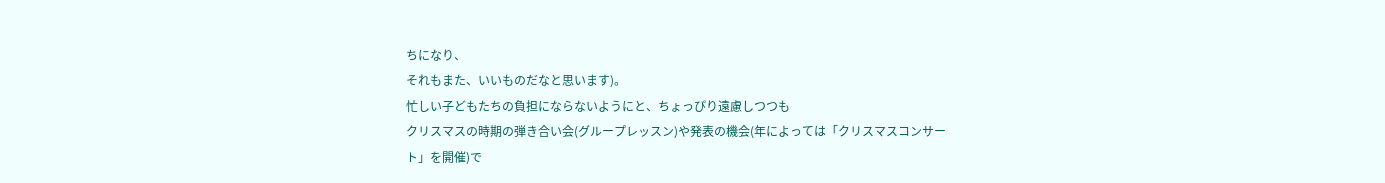ちになり、
それもまた、いいものだなと思います)。
忙しい子どもたちの負担にならないようにと、ちょっぴり遠慮しつつも
クリスマスの時期の弾き合い会(グループレッスン)や発表の機会(年によっては「クリスマスコンサート」を開催)で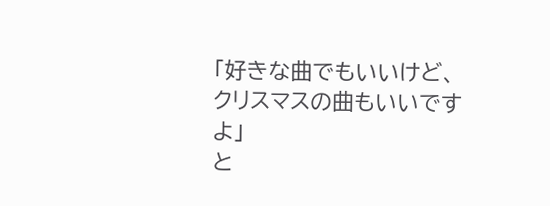「好きな曲でもいいけど、クリスマスの曲もいいですよ」
と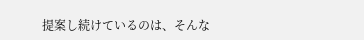提案し続けているのは、そんな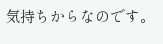気持ちからなのです。